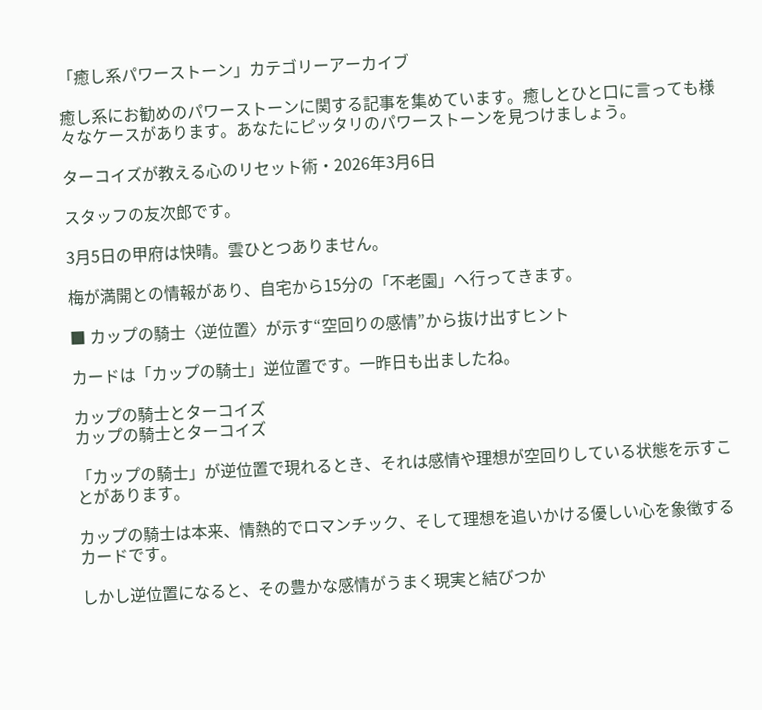「癒し系パワーストーン」カテゴリーアーカイブ

癒し系にお勧めのパワーストーンに関する記事を集めています。癒しとひと口に言っても様々なケースがあります。あなたにピッタリのパワーストーンを見つけましょう。

ターコイズが教える心のリセット術・2026年3月6日

スタッフの友次郎です。

3月5日の甲府は快晴。雲ひとつありません。

梅が満開との情報があり、自宅から15分の「不老園」へ行ってきます。

■ カップの騎士〈逆位置〉が示す“空回りの感情”から抜け出すヒント

カードは「カップの騎士」逆位置です。一昨日も出ましたね。

カップの騎士とターコイズ
カップの騎士とターコイズ

「カップの騎士」が逆位置で現れるとき、それは感情や理想が空回りしている状態を示すことがあります。

カップの騎士は本来、情熱的でロマンチック、そして理想を追いかける優しい心を象徴するカードです。

しかし逆位置になると、その豊かな感情がうまく現実と結びつか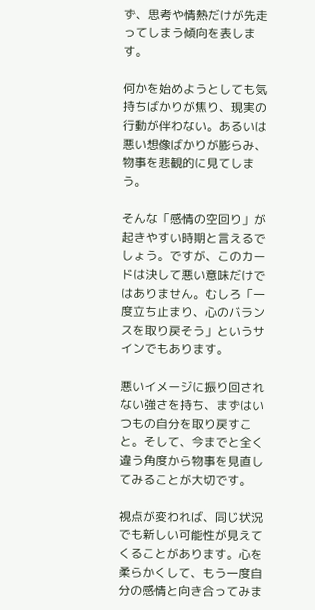ず、思考や情熱だけが先走ってしまう傾向を表します。

何かを始めようとしても気持ちばかりが焦り、現実の行動が伴わない。あるいは悪い想像ばかりが膨らみ、物事を悲観的に見てしまう。

そんな「感情の空回り」が起きやすい時期と言えるでしょう。ですが、このカードは決して悪い意味だけではありません。むしろ「一度立ち止まり、心のバランスを取り戻そう」というサインでもあります。

悪いイメージに振り回されない強さを持ち、まずはいつもの自分を取り戻すこと。そして、今までと全く違う角度から物事を見直してみることが大切です。

視点が変われば、同じ状況でも新しい可能性が見えてくることがあります。心を柔らかくして、もう一度自分の感情と向き合ってみま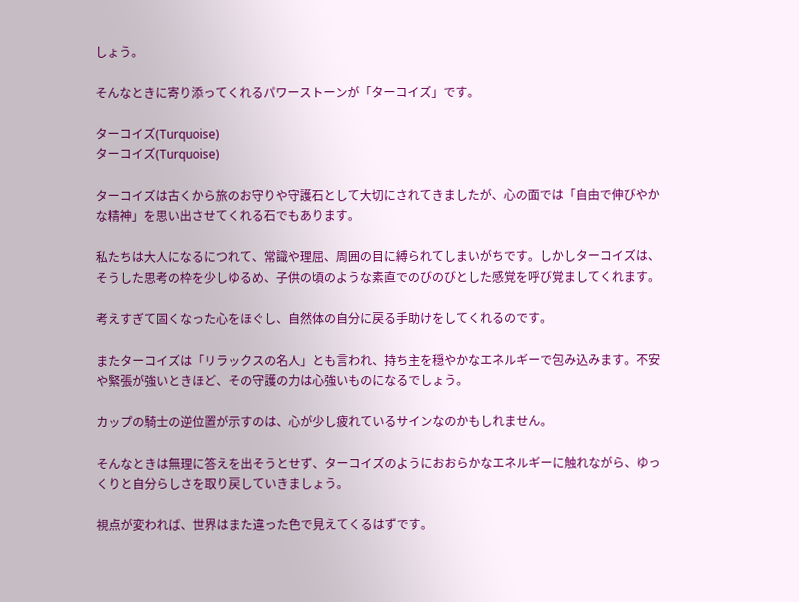しょう。

そんなときに寄り添ってくれるパワーストーンが「ターコイズ」です。

ターコイズ(Turquoise)
ターコイズ(Turquoise)

ターコイズは古くから旅のお守りや守護石として大切にされてきましたが、心の面では「自由で伸びやかな精神」を思い出させてくれる石でもあります。

私たちは大人になるにつれて、常識や理屈、周囲の目に縛られてしまいがちです。しかしターコイズは、そうした思考の枠を少しゆるめ、子供の頃のような素直でのびのびとした感覚を呼び覚ましてくれます。

考えすぎて固くなった心をほぐし、自然体の自分に戻る手助けをしてくれるのです。

またターコイズは「リラックスの名人」とも言われ、持ち主を穏やかなエネルギーで包み込みます。不安や緊張が強いときほど、その守護の力は心強いものになるでしょう。

カップの騎士の逆位置が示すのは、心が少し疲れているサインなのかもしれません。

そんなときは無理に答えを出そうとせず、ターコイズのようにおおらかなエネルギーに触れながら、ゆっくりと自分らしさを取り戻していきましょう。

視点が変われば、世界はまた違った色で見えてくるはずです。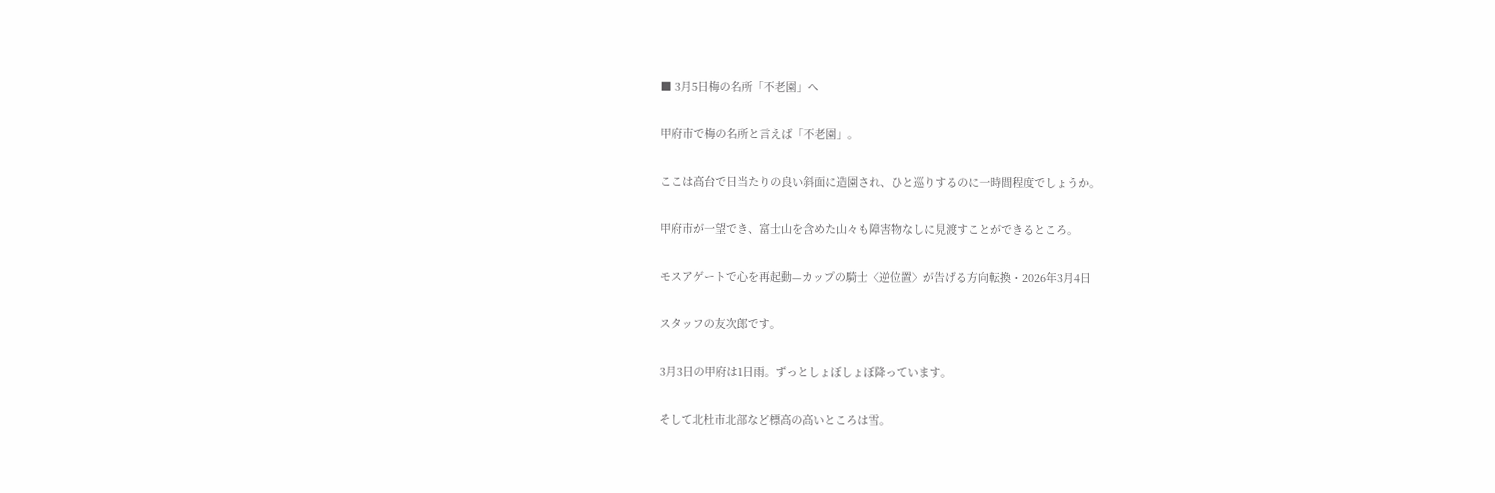■ 3月5日梅の名所「不老園」へ

甲府市で梅の名所と言えば「不老園」。

ここは高台で日当たりの良い斜面に造園され、ひと巡りするのに一時間程度でしょうか。

甲府市が一望でき、富士山を含めた山々も障害物なしに見渡すことができるところ。

モスアゲートで心を再起動—カップの騎士〈逆位置〉が告げる方向転換・2026年3月4日

スタッフの友次郎です。

3月3日の甲府は1日雨。ずっとしょぼしょぼ降っています。

そして北杜市北部など標高の高いところは雪。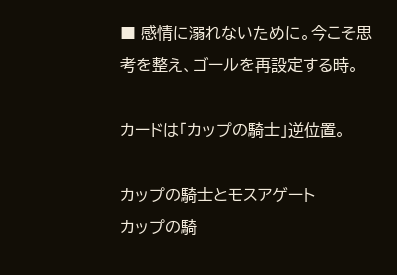■ 感情に溺れないために。今こそ思考を整え、ゴールを再設定する時。

カードは「カップの騎士」逆位置。

カップの騎士とモスアゲート
カップの騎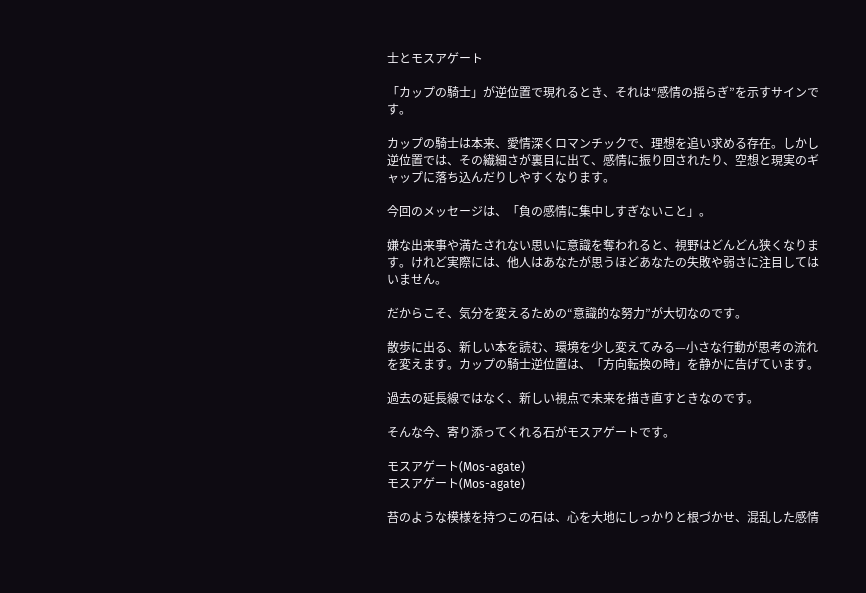士とモスアゲート

「カップの騎士」が逆位置で現れるとき、それは“感情の揺らぎ”を示すサインです。

カップの騎士は本来、愛情深くロマンチックで、理想を追い求める存在。しかし逆位置では、その繊細さが裏目に出て、感情に振り回されたり、空想と現実のギャップに落ち込んだりしやすくなります。

今回のメッセージは、「負の感情に集中しすぎないこと」。

嫌な出来事や満たされない思いに意識を奪われると、視野はどんどん狭くなります。けれど実際には、他人はあなたが思うほどあなたの失敗や弱さに注目してはいません。

だからこそ、気分を変えるための“意識的な努力”が大切なのです。

散歩に出る、新しい本を読む、環境を少し変えてみる—小さな行動が思考の流れを変えます。カップの騎士逆位置は、「方向転換の時」を静かに告げています。

過去の延長線ではなく、新しい視点で未来を描き直すときなのです。

そんな今、寄り添ってくれる石がモスアゲートです。

モスアゲート(Mos-agate)
モスアゲート(Mos-agate)

苔のような模様を持つこの石は、心を大地にしっかりと根づかせ、混乱した感情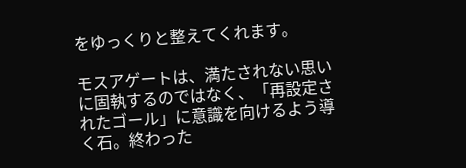をゆっくりと整えてくれます。

モスアゲートは、満たされない思いに固執するのではなく、「再設定されたゴール」に意識を向けるよう導く石。終わった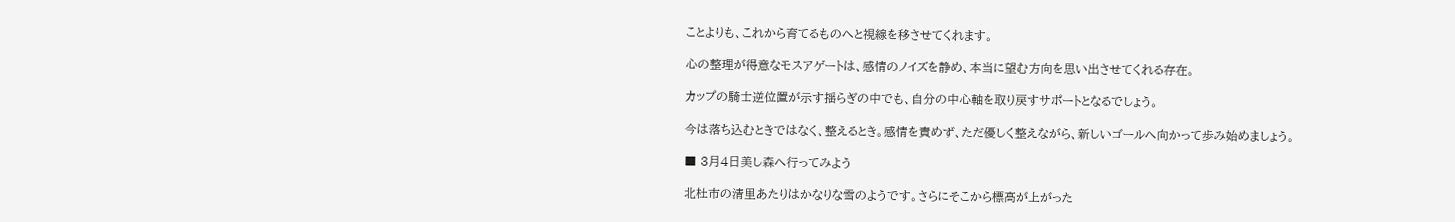ことよりも、これから育てるものへと視線を移させてくれます。

心の整理が得意なモスアゲートは、感情のノイズを静め、本当に望む方向を思い出させてくれる存在。

カップの騎士逆位置が示す揺らぎの中でも、自分の中心軸を取り戻すサポートとなるでしょう。

今は落ち込むときではなく、整えるとき。感情を責めず、ただ優しく整えながら、新しいゴールへ向かって歩み始めましょう。

■ 3月4日美し森へ行ってみよう

北杜市の清里あたりはかなりな雪のようです。さらにそこから標高が上がった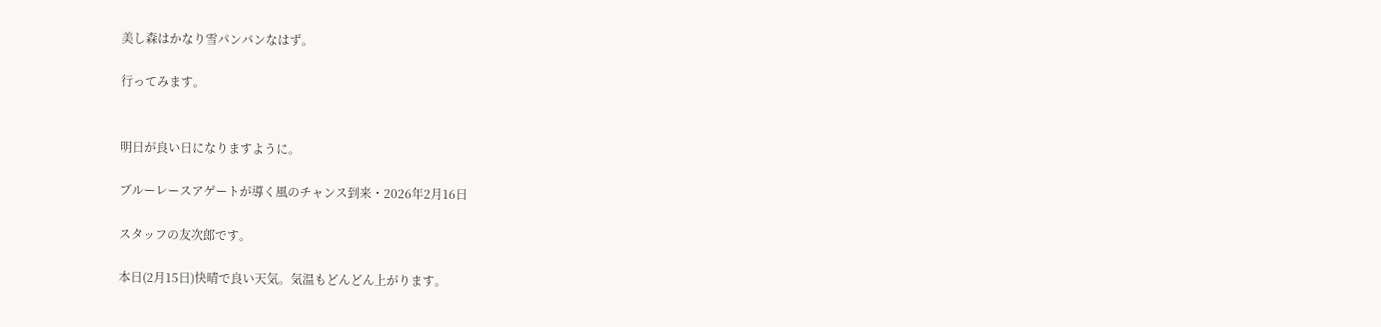美し森はかなり雪パンパンなはず。

行ってみます。


明日が良い日になりますように。

ブルーレースアゲートが導く風のチャンス到来・2026年2月16日

スタッフの友次郎です。

本日(2月15日)快晴で良い天気。気温もどんどん上がります。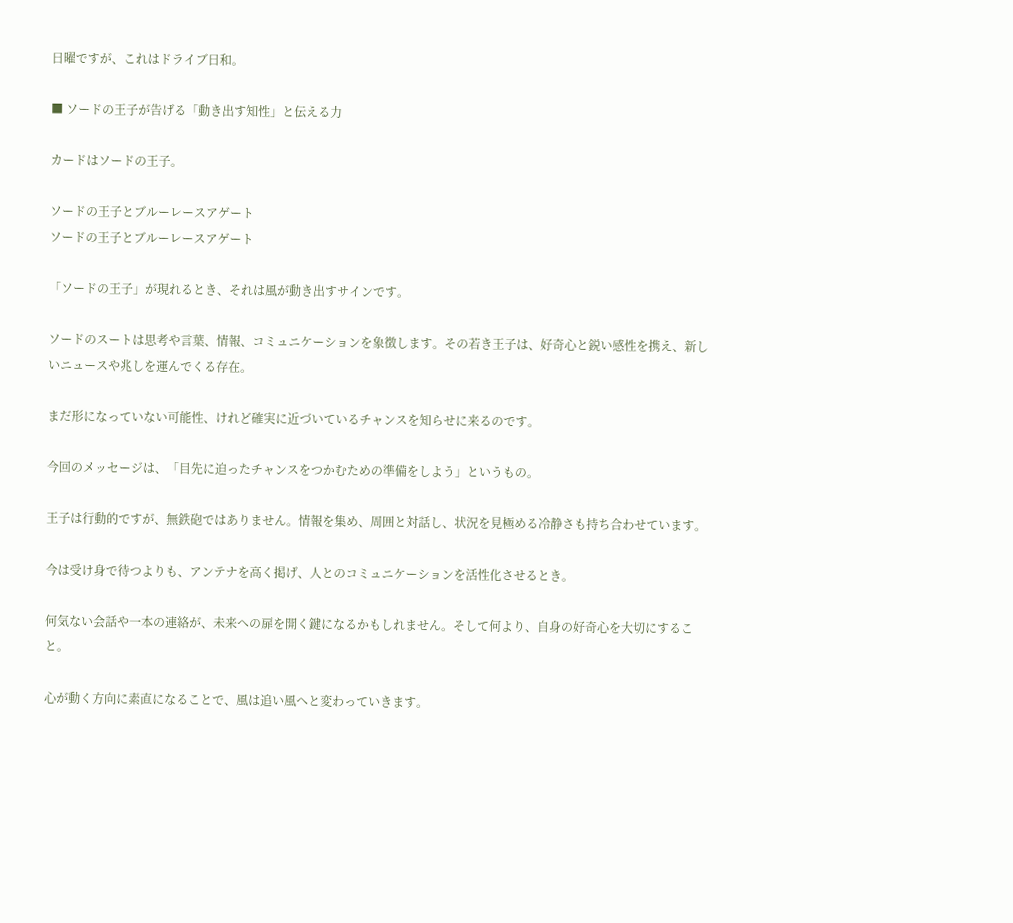日曜ですが、これはドライブ日和。

■ ソードの王子が告げる「動き出す知性」と伝える力

カードはソードの王子。

ソードの王子とブルーレースアゲート
ソードの王子とブルーレースアゲート

「ソードの王子」が現れるとき、それは風が動き出すサインです。

ソードのスートは思考や言葉、情報、コミュニケーションを象徴します。その若き王子は、好奇心と鋭い感性を携え、新しいニュースや兆しを運んでくる存在。

まだ形になっていない可能性、けれど確実に近づいているチャンスを知らせに来るのです。

今回のメッセージは、「目先に迫ったチャンスをつかむための準備をしよう」というもの。

王子は行動的ですが、無鉄砲ではありません。情報を集め、周囲と対話し、状況を見極める冷静さも持ち合わせています。

今は受け身で待つよりも、アンテナを高く掲げ、人とのコミュニケーションを活性化させるとき。

何気ない会話や一本の連絡が、未来への扉を開く鍵になるかもしれません。そして何より、自身の好奇心を大切にすること。

心が動く方向に素直になることで、風は追い風へと変わっていきます。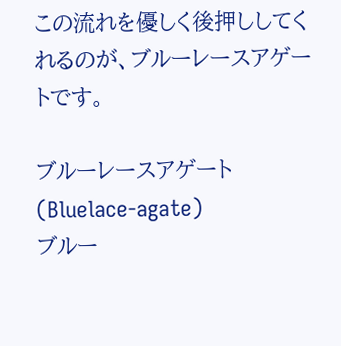この流れを優しく後押ししてくれるのが、ブルーレースアゲートです。

ブルーレースアゲート(Bluelace-agate)
ブルー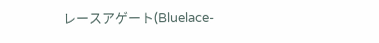レースアゲート(Bluelace-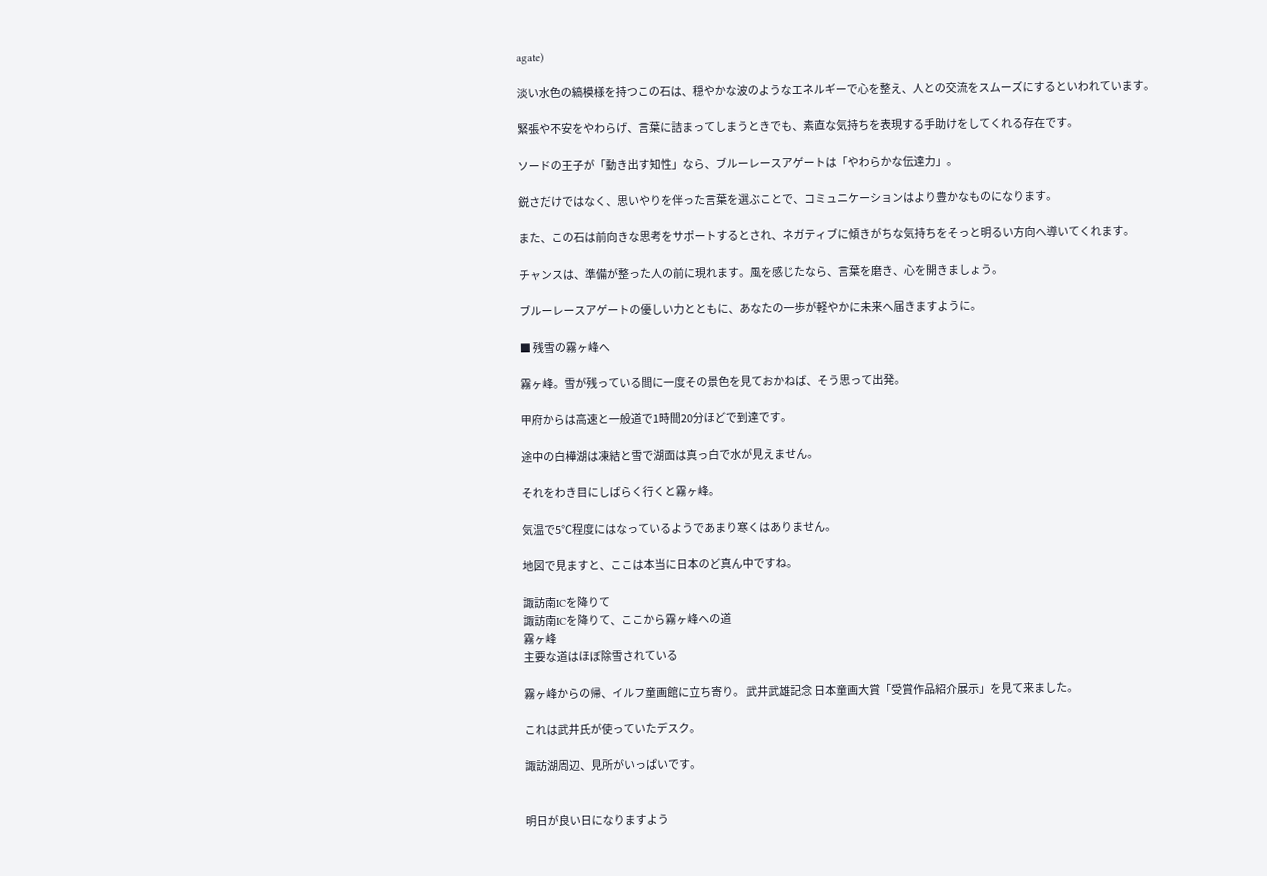agate)

淡い水色の縞模様を持つこの石は、穏やかな波のようなエネルギーで心を整え、人との交流をスムーズにするといわれています。

緊張や不安をやわらげ、言葉に詰まってしまうときでも、素直な気持ちを表現する手助けをしてくれる存在です。

ソードの王子が「動き出す知性」なら、ブルーレースアゲートは「やわらかな伝達力」。

鋭さだけではなく、思いやりを伴った言葉を選ぶことで、コミュニケーションはより豊かなものになります。

また、この石は前向きな思考をサポートするとされ、ネガティブに傾きがちな気持ちをそっと明るい方向へ導いてくれます。

チャンスは、準備が整った人の前に現れます。風を感じたなら、言葉を磨き、心を開きましょう。

ブルーレースアゲートの優しい力とともに、あなたの一歩が軽やかに未来へ届きますように。

■ 残雪の霧ヶ峰へ

霧ヶ峰。雪が残っている間に一度その景色を見ておかねば、そう思って出発。

甲府からは高速と一般道で1時間20分ほどで到達です。

途中の白樺湖は凍結と雪で湖面は真っ白で水が見えません。

それをわき目にしばらく行くと霧ヶ峰。

気温で5℃程度にはなっているようであまり寒くはありません。

地図で見ますと、ここは本当に日本のど真ん中ですね。

諏訪南ICを降りて
諏訪南ICを降りて、ここから霧ヶ峰への道
霧ヶ峰
主要な道はほぼ除雪されている

霧ヶ峰からの帰、イルフ童画館に立ち寄り。 武井武雄記念 日本童画大賞「受賞作品紹介展示」を見て来ました。

これは武井氏が使っていたデスク。

諏訪湖周辺、見所がいっぱいです。


明日が良い日になりますよう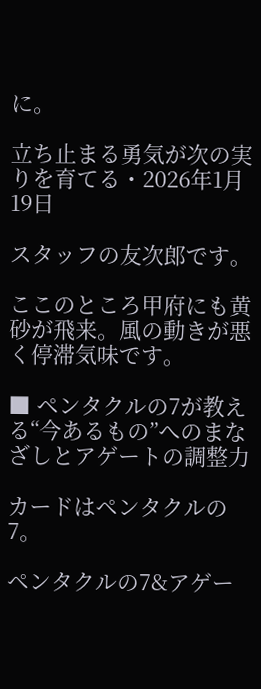に。

立ち止まる勇気が次の実りを育てる・2026年1月19日

スタッフの友次郎です。

ここのところ甲府にも黄砂が飛来。風の動きが悪く停滞気味です。

■ ペンタクルの7が教える“今あるもの”へのまなざしとアゲートの調整力

カードはペンタクルの7。

ペンタクルの7&アゲー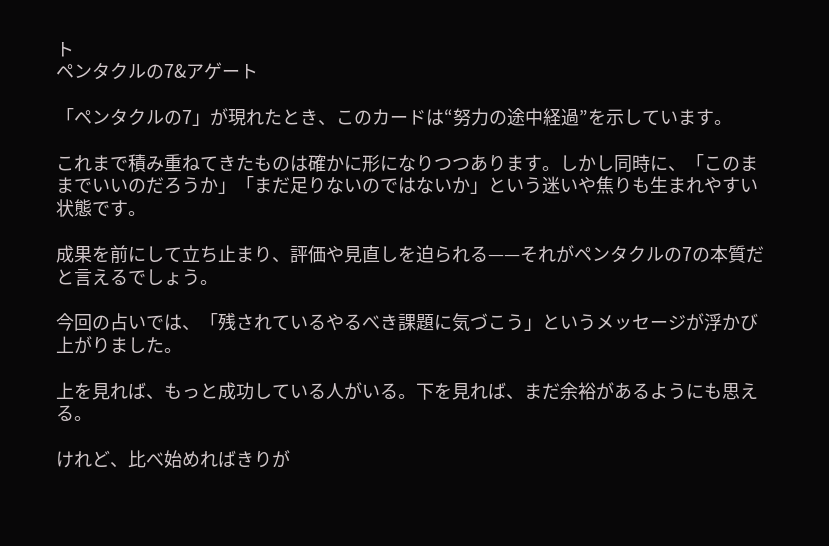ト
ペンタクルの7&アゲート

「ペンタクルの7」が現れたとき、このカードは“努力の途中経過”を示しています。

これまで積み重ねてきたものは確かに形になりつつあります。しかし同時に、「このままでいいのだろうか」「まだ足りないのではないか」という迷いや焦りも生まれやすい状態です。

成果を前にして立ち止まり、評価や見直しを迫られる——それがペンタクルの7の本質だと言えるでしょう。

今回の占いでは、「残されているやるべき課題に気づこう」というメッセージが浮かび上がりました。

上を見れば、もっと成功している人がいる。下を見れば、まだ余裕があるようにも思える。

けれど、比べ始めればきりが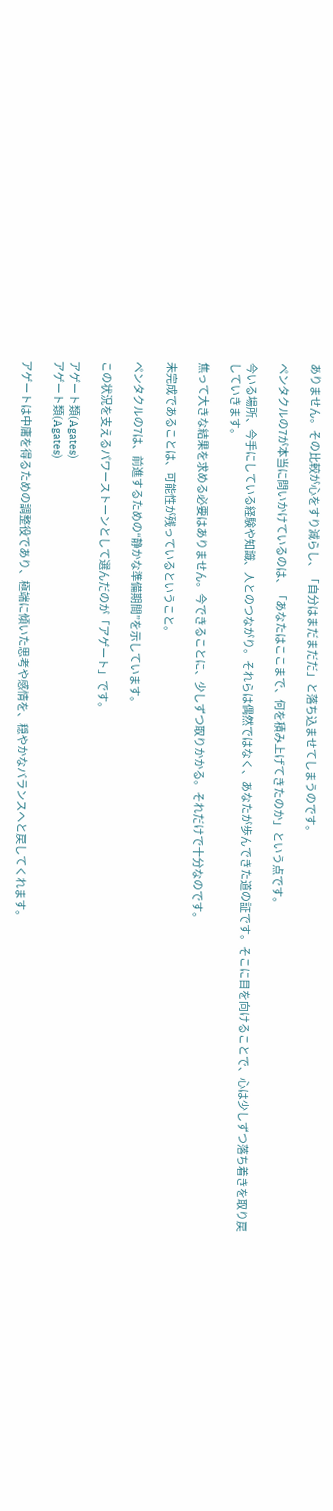ありません。その比較が心をすり減らし、「自分はまだまだだ」と落ち込ませてしまうのです。

ペンタクルの7が本当に問いかけているのは、「あなたはここまで、何を積み上げてきたのか」という点です。

今いる場所、今手にしている経験や知識、人とのつながり。それらは偶然ではなく、あなたが歩んできた道の証です。そこに目を向けることで、心は少しずつ落ち着きを取り戻していきます。

焦って大きな結果を求める必要はありません。今できることに、少しずつ取りかかる。それだけで十分なのです。

未完成であることは、可能性が残っているということ。

ペンタクルの7は、前進するための“静かな準備期間”を示しています。

この状況を支えるパワーストーンとして選んだのが「アゲート」です。

アゲート類(Agates)
アゲート類(Agates)

アゲートは中庸を得るための調整役であり、極端に傾いた思考や感情を、穏やかなバランスへと戻してくれます。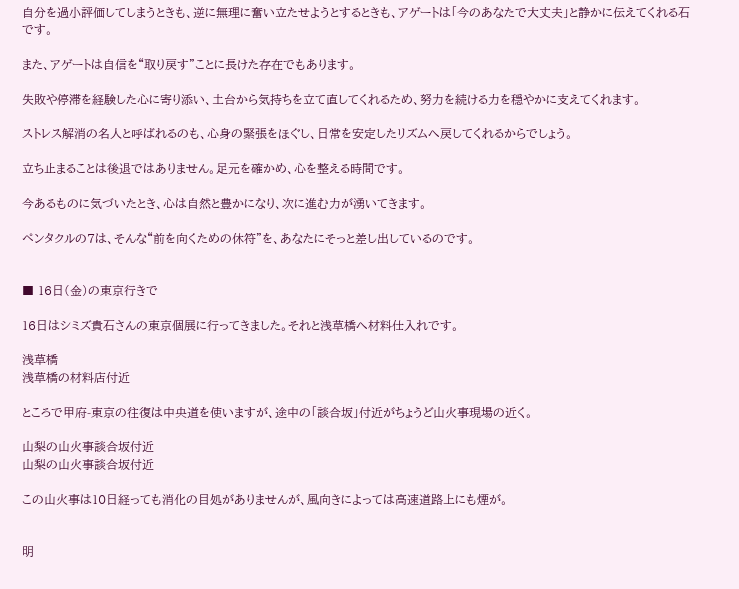自分を過小評価してしまうときも、逆に無理に奮い立たせようとするときも、アゲートは「今のあなたで大丈夫」と静かに伝えてくれる石です。

また、アゲートは自信を“取り戻す”ことに長けた存在でもあります。

失敗や停滞を経験した心に寄り添い、土台から気持ちを立て直してくれるため、努力を続ける力を穏やかに支えてくれます。

ストレス解消の名人と呼ばれるのも、心身の緊張をほぐし、日常を安定したリズムへ戻してくれるからでしょう。

立ち止まることは後退ではありません。足元を確かめ、心を整える時間です。

今あるものに気づいたとき、心は自然と豊かになり、次に進む力が湧いてきます。

ペンタクルの7は、そんな“前を向くための休符”を、あなたにそっと差し出しているのです。


■ 16日(金)の東京行きで

16日はシミズ貴石さんの東京個展に行ってきました。それと浅草橋へ材料仕入れです。

浅草橋
浅草橋の材料店付近

ところで甲府-東京の往復は中央道を使いますが、途中の「談合坂」付近がちょうど山火事現場の近く。

山梨の山火事談合坂付近
山梨の山火事談合坂付近

この山火事は10日経っても消化の目処がありませんが、風向きによっては高速道路上にも煙が。


明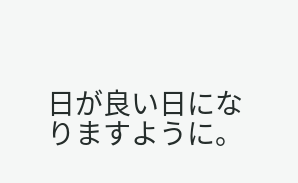日が良い日になりますように。